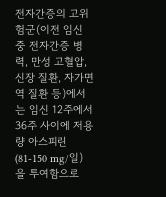전자간증의 고위험군(이전 임신 중 전자간증 병력, 만성 고혈압, 신장 질환, 자가면역 질환 등)에서는 임신 12주에서 36주 사이에 저용량 아스피린(81-150 mg/일)을 투여함으로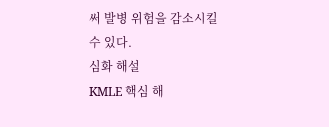써 발병 위험을 감소시킬 수 있다.
심화 해설
KMLE 핵심 해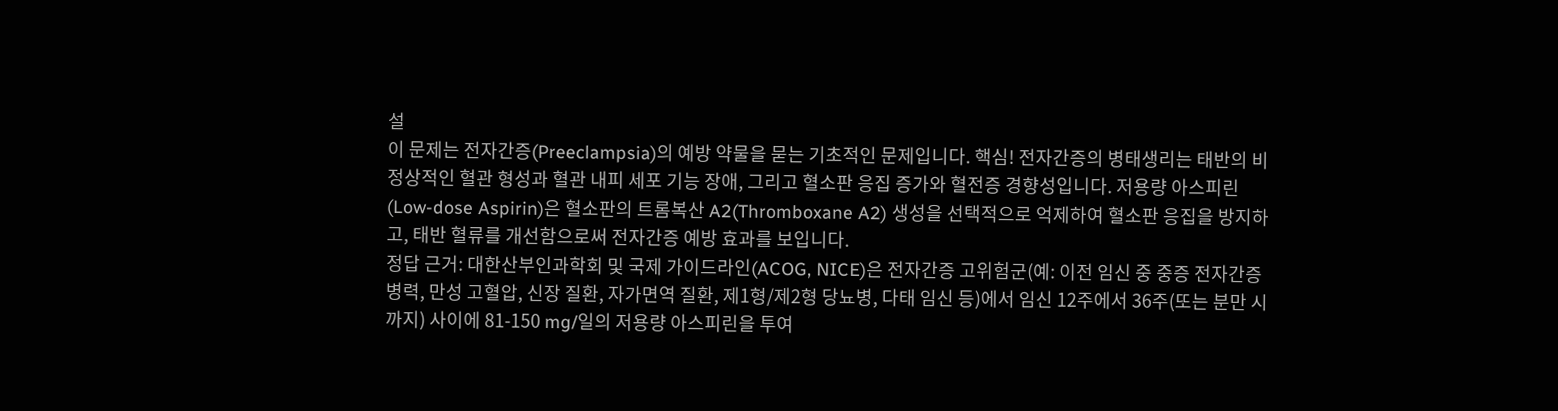설
이 문제는 전자간증(Preeclampsia)의 예방 약물을 묻는 기초적인 문제입니다. 핵심! 전자간증의 병태생리는 태반의 비정상적인 혈관 형성과 혈관 내피 세포 기능 장애, 그리고 혈소판 응집 증가와 혈전증 경향성입니다. 저용량 아스피린(Low-dose Aspirin)은 혈소판의 트롬복산 A2(Thromboxane A2) 생성을 선택적으로 억제하여 혈소판 응집을 방지하고, 태반 혈류를 개선함으로써 전자간증 예방 효과를 보입니다.
정답 근거: 대한산부인과학회 및 국제 가이드라인(ACOG, NICE)은 전자간증 고위험군(예: 이전 임신 중 중증 전자간증 병력, 만성 고혈압, 신장 질환, 자가면역 질환, 제1형/제2형 당뇨병, 다태 임신 등)에서 임신 12주에서 36주(또는 분만 시까지) 사이에 81-150 mg/일의 저용량 아스피린을 투여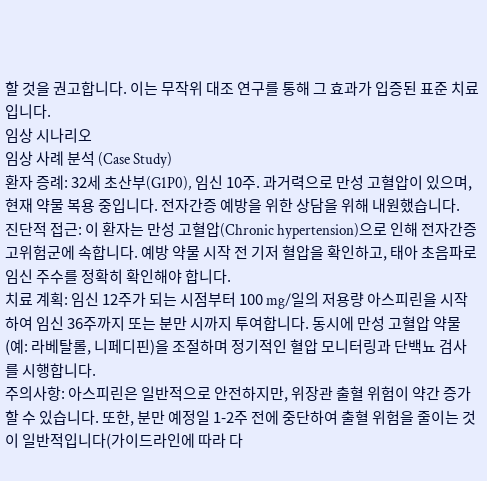할 것을 권고합니다. 이는 무작위 대조 연구를 통해 그 효과가 입증된 표준 치료입니다.
임상 시나리오
임상 사례 분석 (Case Study)
환자 증례: 32세 초산부(G1P0), 임신 10주. 과거력으로 만성 고혈압이 있으며, 현재 약물 복용 중입니다. 전자간증 예방을 위한 상담을 위해 내원했습니다.
진단적 접근: 이 환자는 만성 고혈압(Chronic hypertension)으로 인해 전자간증 고위험군에 속합니다. 예방 약물 시작 전 기저 혈압을 확인하고, 태아 초음파로 임신 주수를 정확히 확인해야 합니다.
치료 계획: 임신 12주가 되는 시점부터 100 mg/일의 저용량 아스피린을 시작하여 임신 36주까지 또는 분만 시까지 투여합니다. 동시에 만성 고혈압 약물(예: 라베탈롤, 니페디핀)을 조절하며 정기적인 혈압 모니터링과 단백뇨 검사를 시행합니다.
주의사항: 아스피린은 일반적으로 안전하지만, 위장관 출혈 위험이 약간 증가할 수 있습니다. 또한, 분만 예정일 1-2주 전에 중단하여 출혈 위험을 줄이는 것이 일반적입니다(가이드라인에 따라 다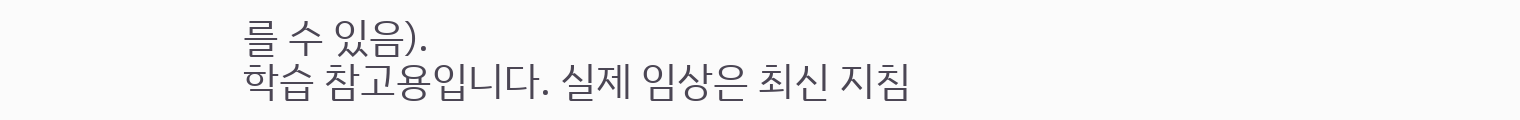를 수 있음).
학습 참고용입니다. 실제 임상은 최신 지침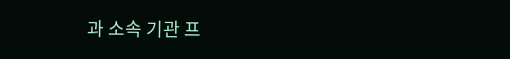과 소속 기관 프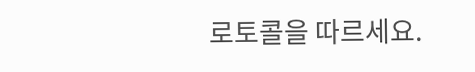로토콜을 따르세요.